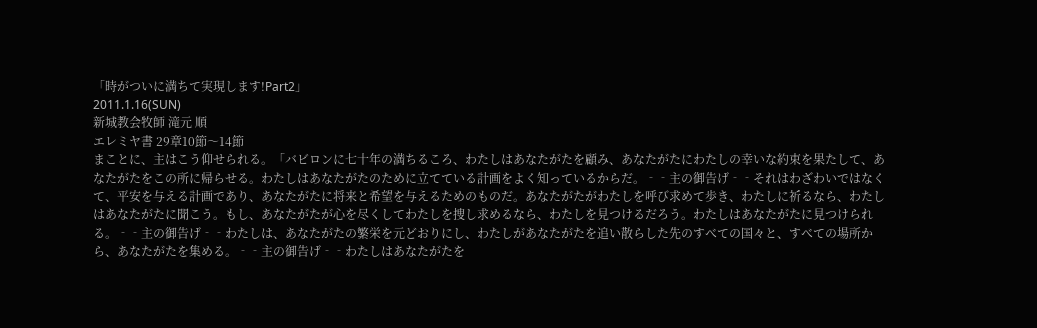「時がついに満ちて実現します!Part2」
2011.1.16(SUN)
新城教会牧師 滝元 順
エレミヤ書 29章10節〜14節
まことに、主はこう仰せられる。「バビロンに七十年の満ちるころ、わたしはあなたがたを顧み、あなたがたにわたしの幸いな約束を果たして、あなたがたをこの所に帰らせる。わたしはあなたがたのために立てている計画をよく知っているからだ。‐‐主の御告げ‐‐それはわざわいではなくて、平安を与える計画であり、あなたがたに将来と希望を与えるためのものだ。あなたがたがわたしを呼び求めて歩き、わたしに祈るなら、わたしはあなたがたに聞こう。もし、あなたがたが心を尽くしてわたしを捜し求めるなら、わたしを見つけるだろう。わたしはあなたがたに見つけられる。‐‐主の御告げ‐‐わたしは、あなたがたの繁栄を元どおりにし、わたしがあなたがたを追い散らした先のすべての国々と、すべての場所から、あなたがたを集める。‐‐主の御告げ‐‐わたしはあなたがたを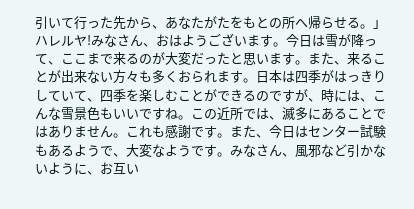引いて行った先から、あなたがたをもとの所へ帰らせる。」
ハレルヤ!みなさん、おはようございます。今日は雪が降って、ここまで来るのが大変だったと思います。また、来ることが出来ない方々も多くおられます。日本は四季がはっきりしていて、四季を楽しむことができるのですが、時には、こんな雪景色もいいですね。この近所では、滅多にあることではありません。これも感謝です。また、今日はセンター試験もあるようで、大変なようです。みなさん、風邪など引かないように、お互い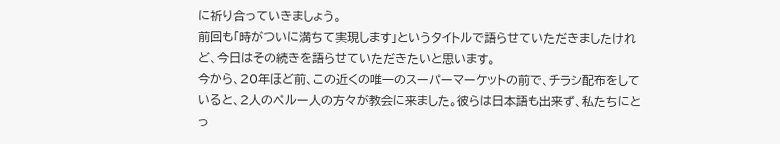に祈り合っていきましょう。
前回も「時がついに満ちて実現します」というタイトルで語らせていただきましたけれど、今日はその続きを語らせていただきたいと思います。
今から、20年ほど前、この近くの唯一のスーパーマーケットの前で、チラシ配布をしていると、2人のペルー人の方々が教会に来ました。彼らは日本語も出来ず、私たちにとっ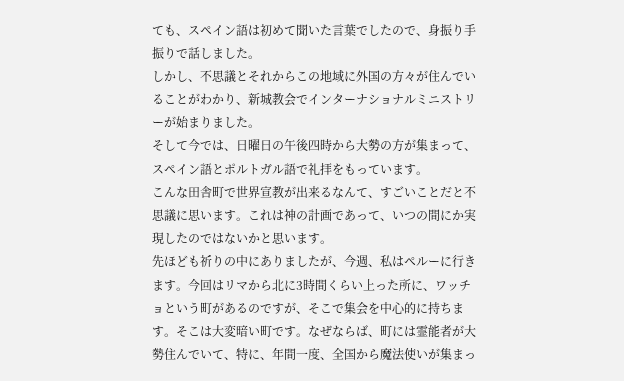ても、スペイン語は初めて聞いた言葉でしたので、身振り手振りで話しました。
しかし、不思議とそれからこの地域に外国の方々が住んでいることがわかり、新城教会でインターナショナルミニストリーが始まりました。
そして今では、日曜日の午後四時から大勢の方が集まって、スペイン語とポルトガル語で礼拝をもっています。
こんな田舎町で世界宣教が出来るなんて、すごいことだと不思議に思います。これは神の計画であって、いつの間にか実現したのではないかと思います。
先ほども祈りの中にありましたが、今週、私はペルーに行きます。今回はリマから北に3時間くらい上った所に、ワッチョという町があるのですが、そこで集会を中心的に持ちます。そこは大変暗い町です。なぜならば、町には霊能者が大勢住んでいて、特に、年間一度、全国から魔法使いが集まっ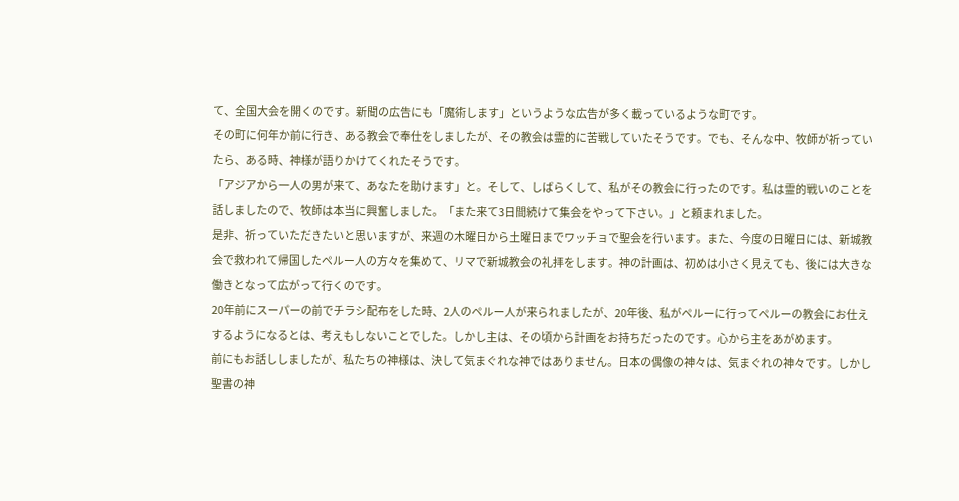て、全国大会を開くのです。新聞の広告にも「魔術します」というような広告が多く載っているような町です。
その町に何年か前に行き、ある教会で奉仕をしましたが、その教会は霊的に苦戦していたそうです。でも、そんな中、牧師が祈っていたら、ある時、神様が語りかけてくれたそうです。
「アジアから一人の男が来て、あなたを助けます」と。そして、しばらくして、私がその教会に行ったのです。私は霊的戦いのことを話しましたので、牧師は本当に興奮しました。「また来て3日間続けて集会をやって下さい。」と頼まれました。
是非、祈っていただきたいと思いますが、来週の木曜日から土曜日までワッチョで聖会を行います。また、今度の日曜日には、新城教会で救われて帰国したペルー人の方々を集めて、リマで新城教会の礼拝をします。神の計画は、初めは小さく見えても、後には大きな働きとなって広がって行くのです。
20年前にスーパーの前でチラシ配布をした時、2人のペルー人が来られましたが、20年後、私がペルーに行ってペルーの教会にお仕えするようになるとは、考えもしないことでした。しかし主は、その頃から計画をお持ちだったのです。心から主をあがめます。
前にもお話ししましたが、私たちの神様は、決して気まぐれな神ではありません。日本の偶像の神々は、気まぐれの神々です。しかし聖書の神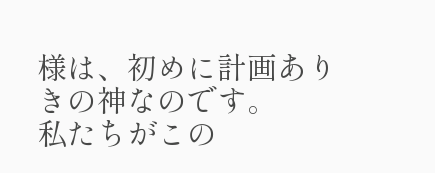様は、初めに計画ありきの神なのです。
私たちがこの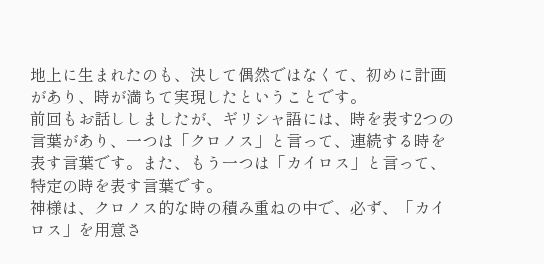地上に生まれたのも、決して偶然ではなくて、初めに計画があり、時が満ちて実現したということです。
前回もお話ししましたが、ギリシャ語には、時を表す2つの言葉があり、一つは「クロノス」と言って、連続する時を表す言葉です。また、もう一つは「カイロス」と言って、特定の時を表す言葉です。
神様は、クロノス的な時の積み重ねの中で、必ず、「カイロス」を用意さ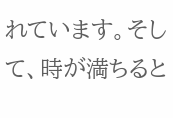れています。そして、時が満ちると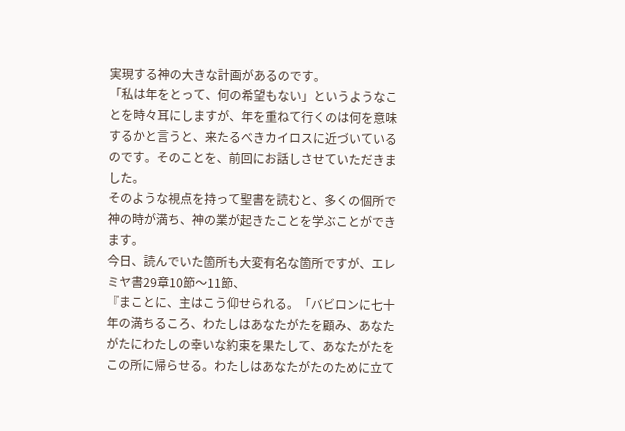実現する神の大きな計画があるのです。
「私は年をとって、何の希望もない」というようなことを時々耳にしますが、年を重ねて行くのは何を意味するかと言うと、来たるべきカイロスに近づいているのです。そのことを、前回にお話しさせていただきました。
そのような視点を持って聖書を読むと、多くの個所で神の時が満ち、神の業が起きたことを学ぶことができます。
今日、読んでいた箇所も大変有名な箇所ですが、エレミヤ書29章10節〜11節、
『まことに、主はこう仰せられる。「バビロンに七十年の満ちるころ、わたしはあなたがたを顧み、あなたがたにわたしの幸いな約束を果たして、あなたがたをこの所に帰らせる。わたしはあなたがたのために立て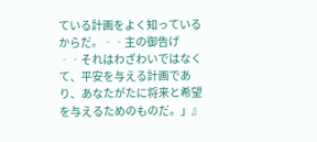ている計画をよく知っているからだ。‐‐主の御告げ‐‐それはわざわいではなくて、平安を与える計画であり、あなたがたに将来と希望を与えるためのものだ。」』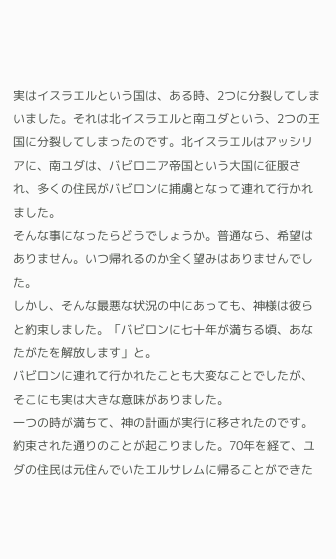実はイスラエルという国は、ある時、2つに分裂してしまいました。それは北イスラエルと南ユダという、2つの王国に分裂してしまったのです。北イスラエルはアッシリアに、南ユダは、バビロニア帝国という大国に征服され、多くの住民がバビロンに捕虜となって連れて行かれました。
そんな事になったらどうでしょうか。普通なら、希望はありません。いつ帰れるのか全く望みはありませんでした。
しかし、そんな最悪な状況の中にあっても、神様は彼らと約束しました。「バビロンに七十年が満ちる頃、あなたがたを解放します」と。
バビロンに連れて行かれたことも大変なことでしたが、そこにも実は大きな意味がありました。
一つの時が満ちて、神の計画が実行に移されたのです。約束された通りのことが起こりました。70年を経て、ユダの住民は元住んでいたエルサレムに帰ることができた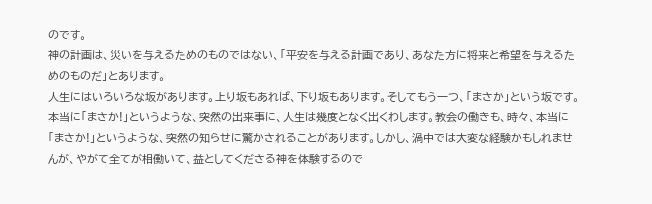のです。
神の計画は、災いを与えるためのものではない、「平安を与える計画であり、あなた方に将来と希望を与えるためのものだ」とあります。
人生にはいろいろな坂があります。上り坂もあれば、下り坂もあります。そしてもう一つ、「まさか」という坂です。本当に「まさか!」というような、突然の出来事に、人生は幾度となく出くわします。教会の働きも、時々、本当に「まさか!」というような、突然の知らせに驚かされることがあります。しかし、渦中では大変な経験かもしれませんが、やがて全てが相働いて、益としてくださる神を体験するので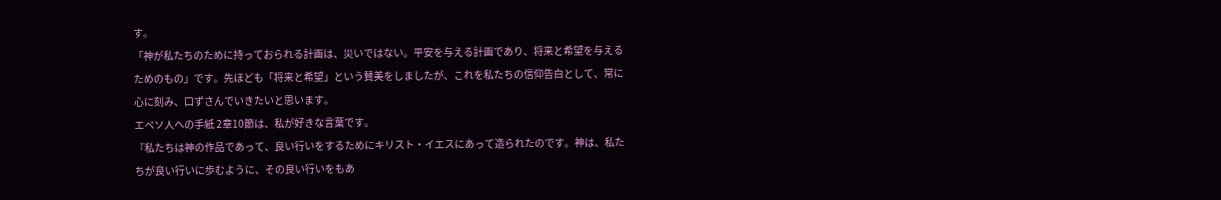す。
「神が私たちのために持っておられる計画は、災いではない。平安を与える計画であり、将来と希望を与えるためのもの」です。先ほども「将来と希望」という賛美をしましたが、これを私たちの信仰告白として、常に心に刻み、口ずさんでいきたいと思います。
エペソ人への手紙 2章10節は、私が好きな言葉です。
『私たちは神の作品であって、良い行いをするためにキリスト・イエスにあって造られたのです。神は、私たちが良い行いに歩むように、その良い行いをもあ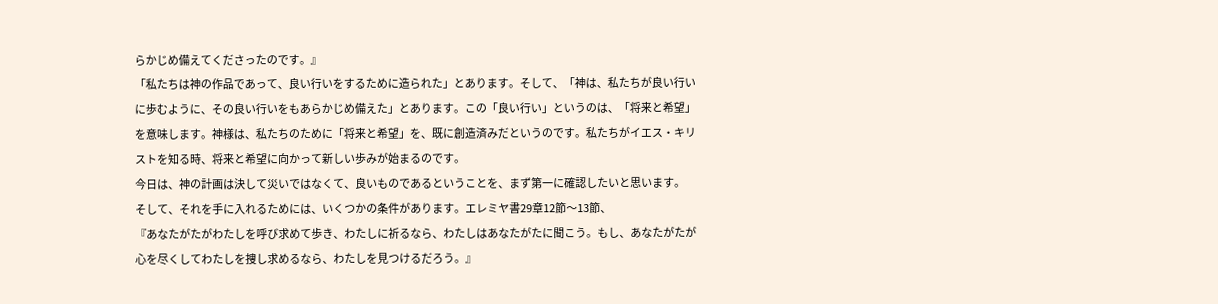らかじめ備えてくださったのです。』
「私たちは神の作品であって、良い行いをするために造られた」とあります。そして、「神は、私たちが良い行いに歩むように、その良い行いをもあらかじめ備えた」とあります。この「良い行い」というのは、「将来と希望」を意味します。神様は、私たちのために「将来と希望」を、既に創造済みだというのです。私たちがイエス・キリストを知る時、将来と希望に向かって新しい歩みが始まるのです。
今日は、神の計画は決して災いではなくて、良いものであるということを、まず第一に確認したいと思います。
そして、それを手に入れるためには、いくつかの条件があります。エレミヤ書29章12節〜13節、
『あなたがたがわたしを呼び求めて歩き、わたしに祈るなら、わたしはあなたがたに聞こう。もし、あなたがたが心を尽くしてわたしを捜し求めるなら、わたしを見つけるだろう。』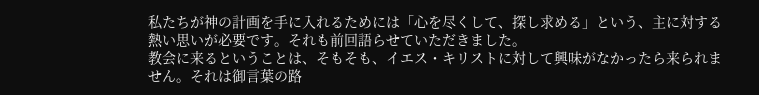私たちが神の計画を手に入れるためには「心を尽くして、探し求める」という、主に対する熱い思いが必要です。それも前回語らせていただきました。
教会に来るということは、そもそも、イエス・キリストに対して興味がなかったら来られません。それは御言葉の路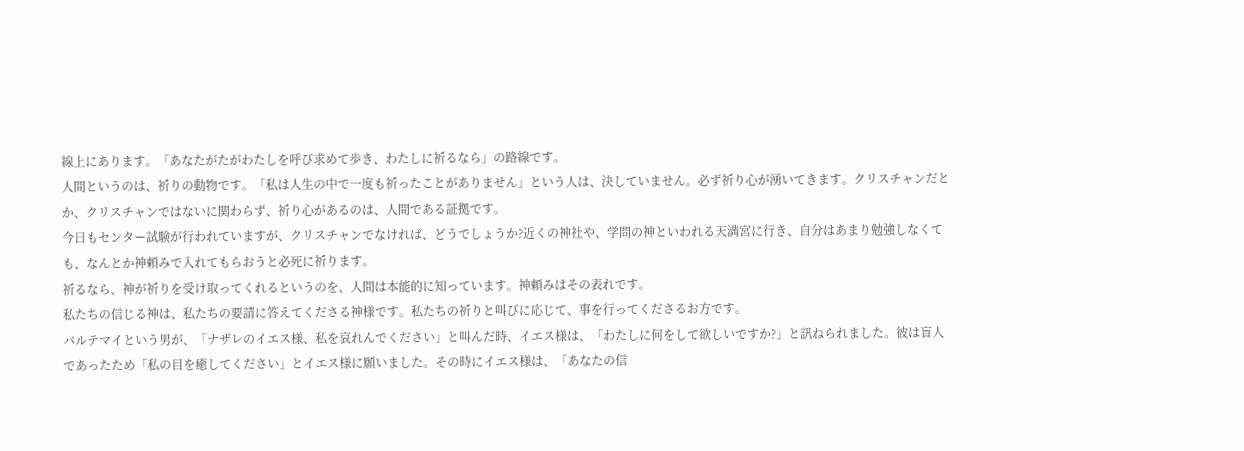線上にあります。「あなたがたがわたしを呼び求めて歩き、わたしに祈るなら」の路線です。
人間というのは、祈りの動物です。「私は人生の中で一度も祈ったことがありません」という人は、決していません。必ず祈り心が湧いてきます。クリスチャンだとか、クリスチャンではないに関わらず、祈り心があるのは、人間である証拠です。
今日もセンター試験が行われていますが、クリスチャンでなければ、どうでしょうか?近くの神社や、学問の神といわれる天満宮に行き、自分はあまり勉強しなくても、なんとか神頼みで入れてもらおうと必死に祈ります。
祈るなら、神が祈りを受け取ってくれるというのを、人間は本能的に知っています。神頼みはその表れです。
私たちの信じる神は、私たちの要請に答えてくださる神様です。私たちの祈りと叫びに応じて、事を行ってくださるお方です。
バルテマイという男が、「ナザレのイエス様、私を哀れんでください」と叫んだ時、イエス様は、「わたしに何をして欲しいですか?」と訊ねられました。彼は盲人であったため「私の目を癒してください」とイエス様に願いました。その時にイエス様は、「あなたの信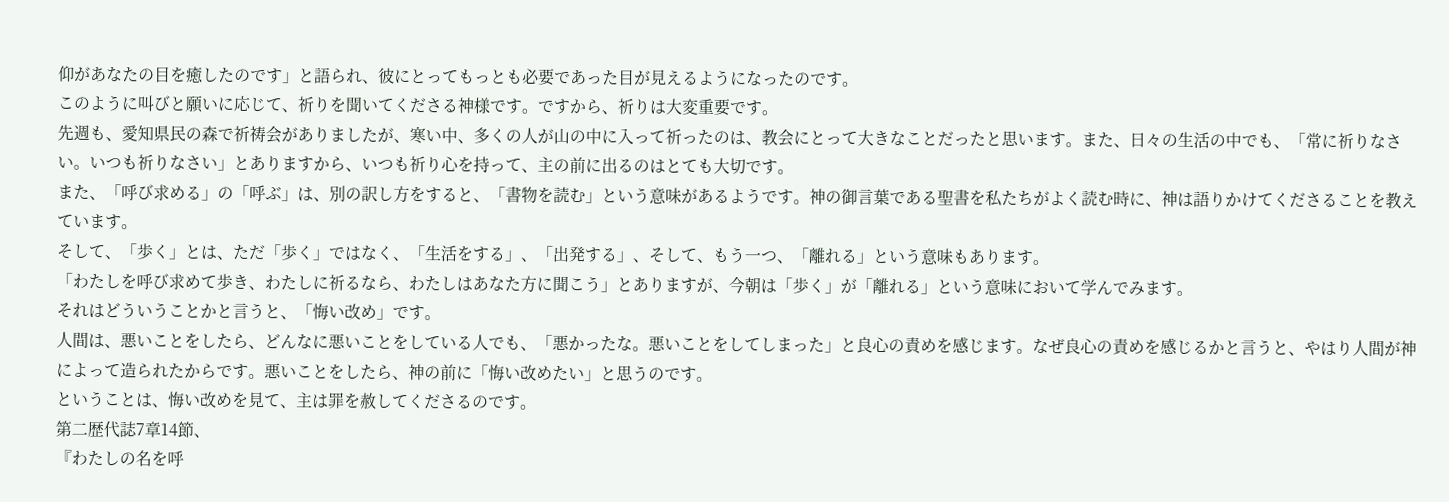仰があなたの目を癒したのです」と語られ、彼にとってもっとも必要であった目が見えるようになったのです。
このように叫びと願いに応じて、祈りを聞いてくださる神様です。ですから、祈りは大変重要です。
先週も、愛知県民の森で祈祷会がありましたが、寒い中、多くの人が山の中に入って祈ったのは、教会にとって大きなことだったと思います。また、日々の生活の中でも、「常に祈りなさい。いつも祈りなさい」とありますから、いつも祈り心を持って、主の前に出るのはとても大切です。
また、「呼び求める」の「呼ぶ」は、別の訳し方をすると、「書物を読む」という意味があるようです。神の御言葉である聖書を私たちがよく読む時に、神は語りかけてくださることを教えています。
そして、「歩く」とは、ただ「歩く」ではなく、「生活をする」、「出発する」、そして、もう一つ、「離れる」という意味もあります。
「わたしを呼び求めて歩き、わたしに祈るなら、わたしはあなた方に聞こう」とありますが、今朝は「歩く」が「離れる」という意味において学んでみます。
それはどういうことかと言うと、「悔い改め」です。
人間は、悪いことをしたら、どんなに悪いことをしている人でも、「悪かったな。悪いことをしてしまった」と良心の責めを感じます。なぜ良心の責めを感じるかと言うと、やはり人間が神によって造られたからです。悪いことをしたら、神の前に「悔い改めたい」と思うのです。
ということは、悔い改めを見て、主は罪を赦してくださるのです。
第二歴代誌7章14節、
『わたしの名を呼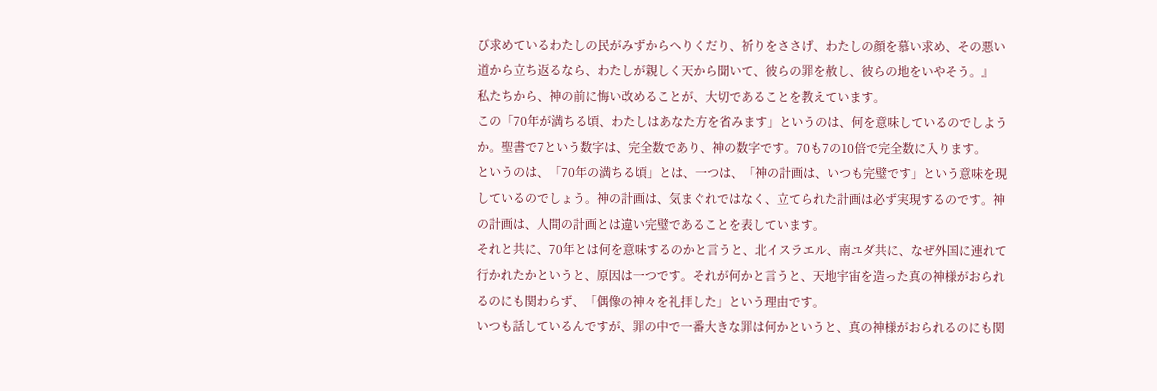び求めているわたしの民がみずからへりくだり、祈りをささげ、わたしの顔を慕い求め、その悪い道から立ち返るなら、わたしが親しく天から聞いて、彼らの罪を赦し、彼らの地をいやそう。』
私たちから、神の前に悔い改めることが、大切であることを教えています。
この「70年が満ちる頃、わたしはあなた方を省みます」というのは、何を意味しているのでしようか。聖書で7という数字は、完全数であり、神の数字です。70も7の10倍で完全数に入ります。
というのは、「70年の満ちる頃」とは、一つは、「神の計画は、いつも完璧です」という意味を現しているのでしょう。神の計画は、気まぐれではなく、立てられた計画は必ず実現するのです。神の計画は、人間の計画とは違い完璧であることを表しています。
それと共に、70年とは何を意味するのかと言うと、北イスラエル、南ユダ共に、なぜ外国に連れて行かれたかというと、原因は一つです。それが何かと言うと、天地宇宙を造った真の神様がおられるのにも関わらず、「偶像の神々を礼拝した」という理由です。
いつも話しているんですが、罪の中で一番大きな罪は何かというと、真の神様がおられるのにも関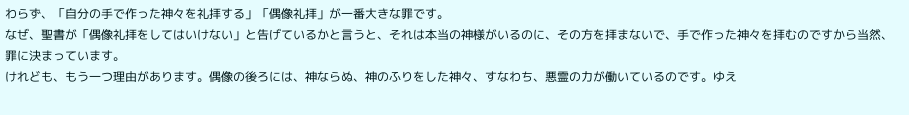わらず、「自分の手で作った神々を礼拝する」「偶像礼拝」が一番大きな罪です。
なぜ、聖書が「偶像礼拝をしてはいけない」と告げているかと言うと、それは本当の神様がいるのに、その方を拝まないで、手で作った神々を拝むのですから当然、罪に決まっています。
けれども、もう一つ理由があります。偶像の後ろには、神ならぬ、神のふりをした神々、すなわち、悪霊の力が働いているのです。ゆえ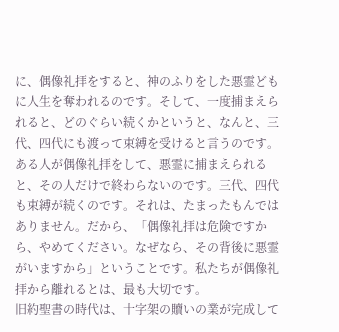に、偶像礼拝をすると、神のふりをした悪霊どもに人生を奪われるのです。そして、一度捕まえられると、どのぐらい続くかというと、なんと、三代、四代にも渡って束縛を受けると言うのです。
ある人が偶像礼拝をして、悪霊に捕まえられると、その人だけで終わらないのです。三代、四代も束縛が続くのです。それは、たまったもんではありません。だから、「偶像礼拝は危険ですから、やめてください。なぜなら、その背後に悪霊がいますから」ということです。私たちが偶像礼拝から離れるとは、最も大切です。
旧約聖書の時代は、十字架の贖いの業が完成して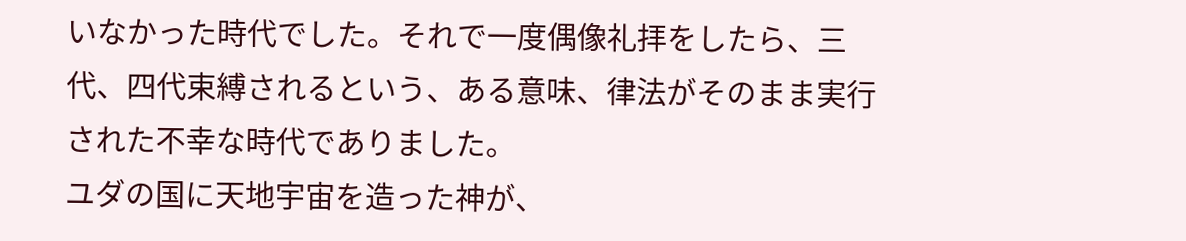いなかった時代でした。それで一度偶像礼拝をしたら、三代、四代束縛されるという、ある意味、律法がそのまま実行された不幸な時代でありました。
ユダの国に天地宇宙を造った神が、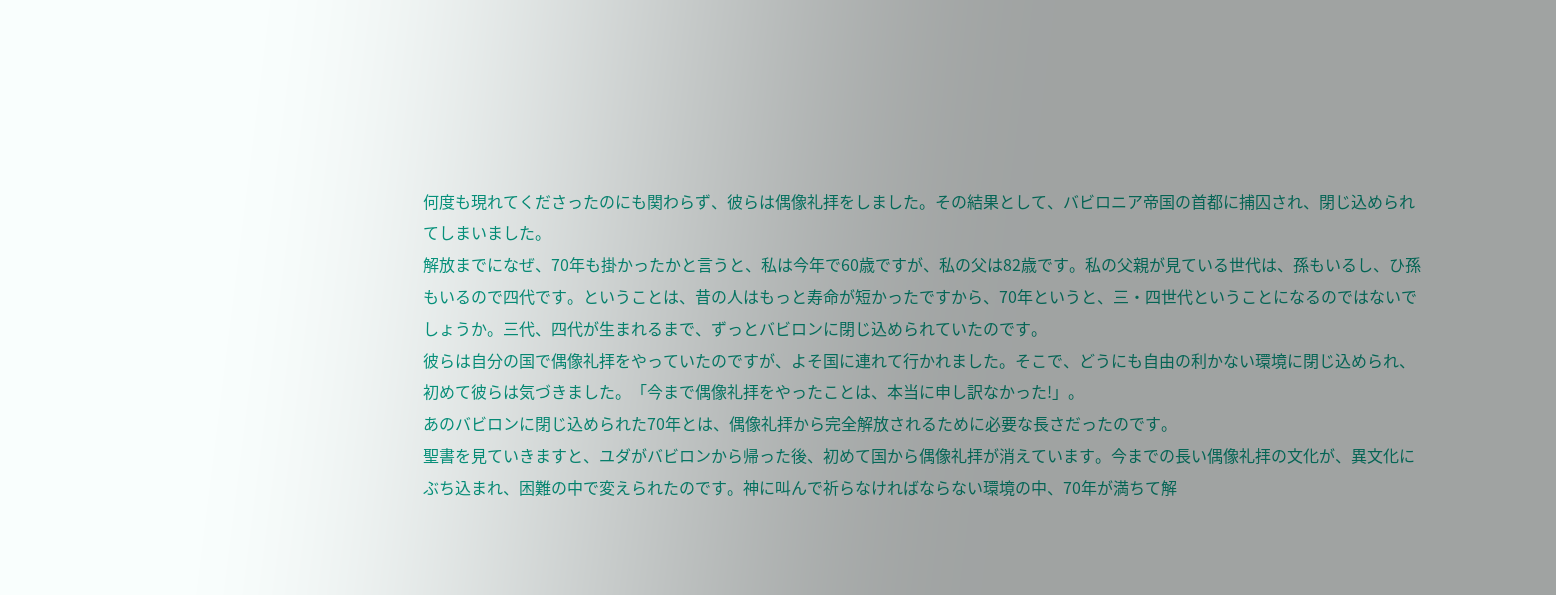何度も現れてくださったのにも関わらず、彼らは偶像礼拝をしました。その結果として、バビロニア帝国の首都に捕囚され、閉じ込められてしまいました。
解放までになぜ、70年も掛かったかと言うと、私は今年で60歳ですが、私の父は82歳です。私の父親が見ている世代は、孫もいるし、ひ孫もいるので四代です。ということは、昔の人はもっと寿命が短かったですから、70年というと、三・四世代ということになるのではないでしょうか。三代、四代が生まれるまで、ずっとバビロンに閉じ込められていたのです。
彼らは自分の国で偶像礼拝をやっていたのですが、よそ国に連れて行かれました。そこで、どうにも自由の利かない環境に閉じ込められ、初めて彼らは気づきました。「今まで偶像礼拝をやったことは、本当に申し訳なかった!」。
あのバビロンに閉じ込められた70年とは、偶像礼拝から完全解放されるために必要な長さだったのです。
聖書を見ていきますと、ユダがバビロンから帰った後、初めて国から偶像礼拝が消えています。今までの長い偶像礼拝の文化が、異文化にぶち込まれ、困難の中で変えられたのです。神に叫んで祈らなければならない環境の中、70年が満ちて解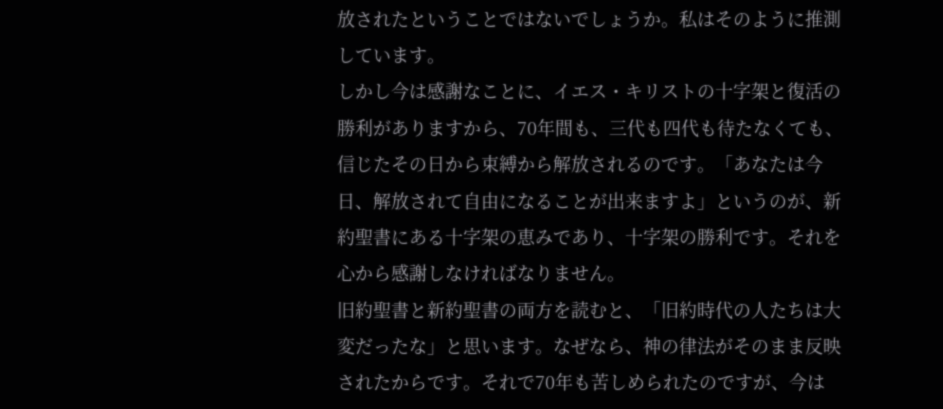放されたということではないでしょうか。私はそのように推測しています。
しかし今は感謝なことに、イエス・キリストの十字架と復活の勝利がありますから、70年間も、三代も四代も待たなくても、信じたその日から束縛から解放されるのです。「あなたは今日、解放されて自由になることが出来ますよ」というのが、新約聖書にある十字架の恵みであり、十字架の勝利です。それを心から感謝しなければなりません。
旧約聖書と新約聖書の両方を読むと、「旧約時代の人たちは大変だったな」と思います。なぜなら、神の律法がそのまま反映されたからです。それで70年も苦しめられたのですが、今は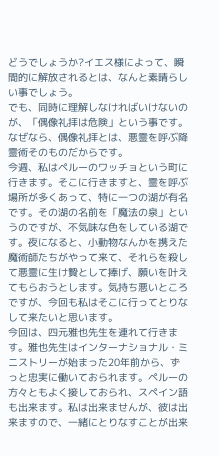どうでしょうか?イエス様によって、瞬間的に解放されるとは、なんと素晴らしい事でしょう。
でも、同時に理解しなければいけないのが、「偶像礼拝は危険」という事です。なぜなら、偶像礼拝とは、悪霊を呼ぶ降霊術そのものだからです。
今週、私はペルーのワッチョという町に行きます。そこに行きますと、霊を呼ぶ場所が多くあって、特に一つの湖が有名です。その湖の名前を「魔法の泉」というのですが、不気味な色をしている湖です。夜になると、小動物なんかを携えた魔術師たちがやって来て、それらを殺して悪霊に生け贄として捧げ、願いを叶えてもらおうとします。気持ち悪いところですが、今回も私はそこに行ってとりなして来たいと思います。
今回は、四元雅也先生を連れて行きます。雅也先生はインターナショナル・ミニストリーが始まった20年前から、ずっと忠実に働いておられます。ペルーの方々ともよく接しておられ、スペイン語も出来ます。私は出来ませんが、彼は出来ますので、一緒にとりなすことが出来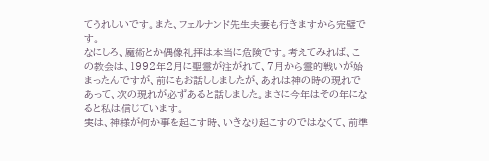てうれしいです。また、フェルナンド先生夫妻も行きますから完璧です。
なにしろ、魔術とか偶像礼拝は本当に危険です。考えてみれば、この教会は、1992年2月に聖霊が注がれて、7月から霊的戦いが始まったんですが、前にもお話ししましたが、あれは神の時の現れであって、次の現れが必ずあると話しました。まさに今年はその年になると私は信じています。
実は、神様が何か事を起こす時、いきなり起こすのではなくて、前準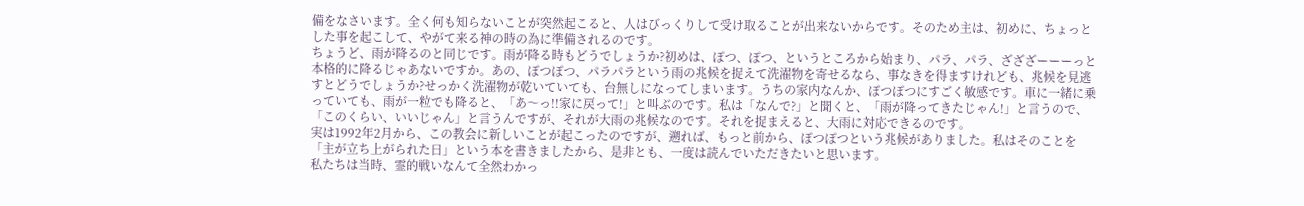備をなさいます。全く何も知らないことが突然起こると、人はびっくりして受け取ることが出来ないからです。そのため主は、初めに、ちょっとした事を起こして、やがて来る神の時の為に準備されるのです。
ちょうど、雨が降るのと同じです。雨が降る時もどうでしょうか?初めは、ぽつ、ぽつ、というところから始まり、パラ、パラ、ざざざーーーっと本格的に降るじゃあないですか。あの、ぽつぽつ、パラパラという雨の兆候を捉えて洗濯物を寄せるなら、事なきを得ますけれども、兆候を見逃すとどうでしょうか?せっかく洗濯物が乾いていても、台無しになってしまいます。うちの家内なんか、ぽつぽつにすごく敏感です。車に一緒に乗っていても、雨が一粒でも降ると、「あ〜っ!!家に戻って!」と叫ぶのです。私は「なんで?」と聞くと、「雨が降ってきたじゃん!」と言うので、「このくらい、いいじゃん」と言うんですが、それが大雨の兆候なのです。それを捉まえると、大雨に対応できるのです。
実は1992年2月から、この教会に新しいことが起こったのですが、遡れば、もっと前から、ぽつぽつという兆候がありました。私はそのことを「主が立ち上がられた日」という本を書きましたから、是非とも、一度は読んでいただきたいと思います。
私たちは当時、霊的戦いなんて全然わかっ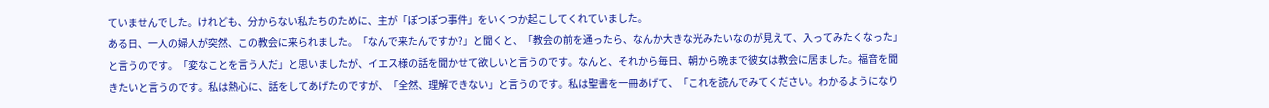ていませんでした。けれども、分からない私たちのために、主が「ぽつぽつ事件」をいくつか起こしてくれていました。
ある日、一人の婦人が突然、この教会に来られました。「なんで来たんですか?」と聞くと、「教会の前を通ったら、なんか大きな光みたいなのが見えて、入ってみたくなった」と言うのです。「変なことを言う人だ」と思いましたが、イエス様の話を聞かせて欲しいと言うのです。なんと、それから毎日、朝から晩まで彼女は教会に居ました。福音を聞きたいと言うのです。私は熱心に、話をしてあげたのですが、「全然、理解できない」と言うのです。私は聖書を一冊あげて、「これを読んでみてください。わかるようになり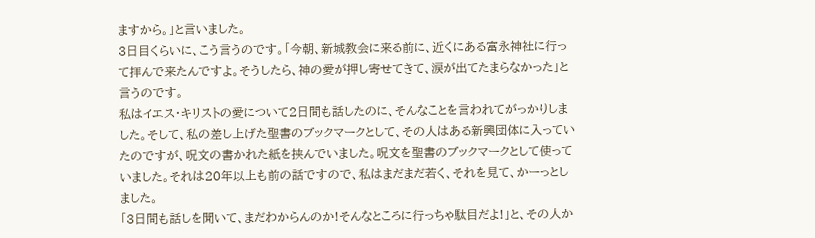ますから。」と言いました。
3日目くらいに、こう言うのです。「今朝、新城教会に来る前に、近くにある富永神社に行って拝んで来たんですよ。そうしたら、神の愛が押し寄せてきて、涙が出てたまらなかった」と言うのです。
私はイエス・キリストの愛について2日間も話したのに、そんなことを言われてがっかりしました。そして、私の差し上げた聖書のブックマークとして、その人はある新興団体に入っていたのですが、呪文の書かれた紙を挟んでいました。呪文を聖書のブックマークとして使っていました。それは20年以上も前の話ですので、私はまだまだ若く、それを見て、かーっとしました。
「3日間も話しを聞いて、まだわからんのか!そんなところに行っちゃ駄目だよ!」と、その人か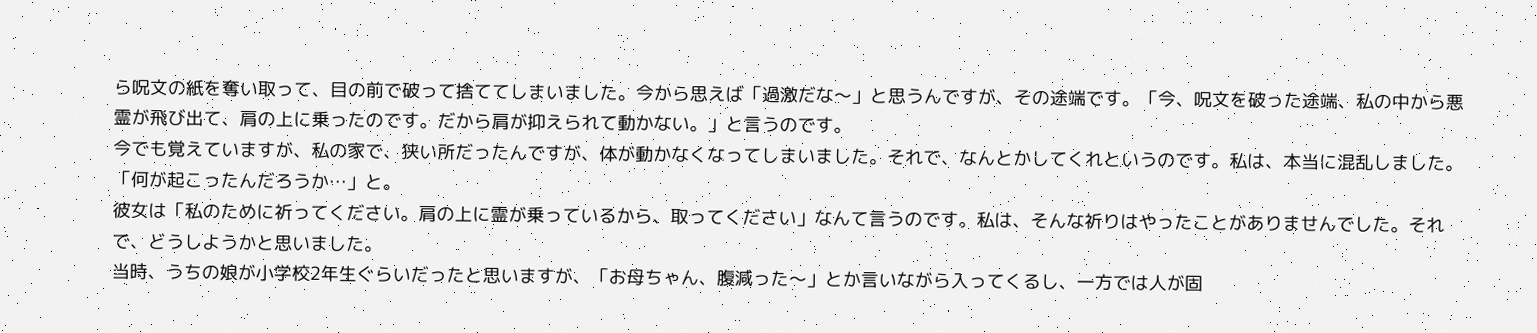ら呪文の紙を奪い取って、目の前で破って捨ててしまいました。今から思えば「過激だな〜」と思うんですが、その途端です。「今、呪文を破った途端、私の中から悪霊が飛び出て、肩の上に乗ったのです。だから肩が抑えられて動かない。」と言うのです。
今でも覚えていますが、私の家で、狭い所だったんですが、体が動かなくなってしまいました。それで、なんとかしてくれというのです。私は、本当に混乱しました。「何が起こったんだろうか…」と。
彼女は「私のために祈ってください。肩の上に霊が乗っているから、取ってください」なんて言うのです。私は、そんな祈りはやったことがありませんでした。それで、どうしようかと思いました。
当時、うちの娘が小学校2年生ぐらいだったと思いますが、「お母ちゃん、腹減った〜」とか言いながら入ってくるし、一方では人が固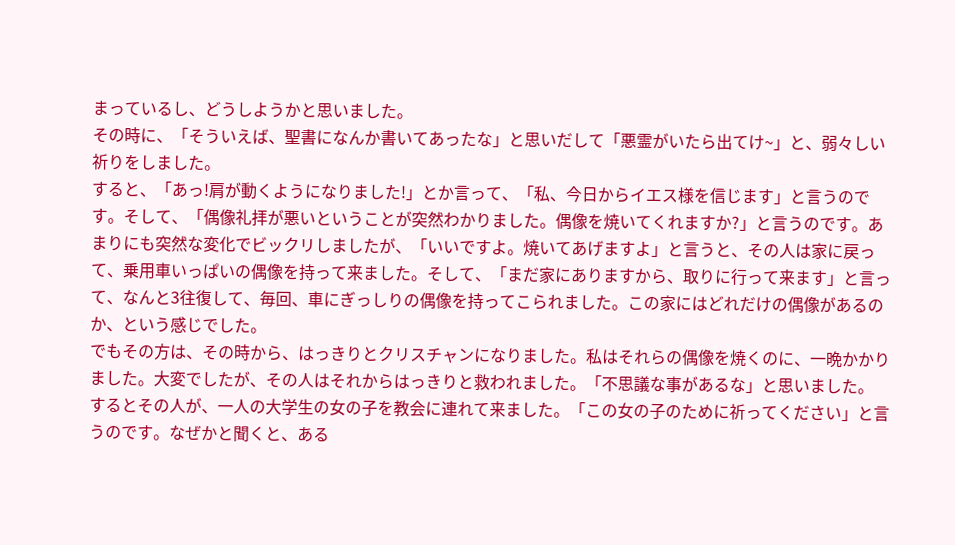まっているし、どうしようかと思いました。
その時に、「そういえば、聖書になんか書いてあったな」と思いだして「悪霊がいたら出てけ~」と、弱々しい祈りをしました。
すると、「あっ!肩が動くようになりました!」とか言って、「私、今日からイエス様を信じます」と言うのです。そして、「偶像礼拝が悪いということが突然わかりました。偶像を焼いてくれますか?」と言うのです。あまりにも突然な変化でビックリしましたが、「いいですよ。焼いてあげますよ」と言うと、その人は家に戻って、乗用車いっぱいの偶像を持って来ました。そして、「まだ家にありますから、取りに行って来ます」と言って、なんと3往復して、毎回、車にぎっしりの偶像を持ってこられました。この家にはどれだけの偶像があるのか、という感じでした。
でもその方は、その時から、はっきりとクリスチャンになりました。私はそれらの偶像を焼くのに、一晩かかりました。大変でしたが、その人はそれからはっきりと救われました。「不思議な事があるな」と思いました。
するとその人が、一人の大学生の女の子を教会に連れて来ました。「この女の子のために祈ってください」と言うのです。なぜかと聞くと、ある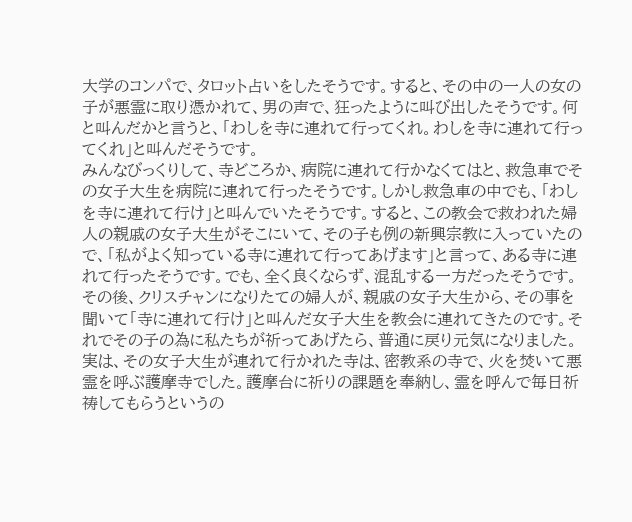大学のコンパで、タロット占いをしたそうです。すると、その中の一人の女の子が悪霊に取り憑かれて、男の声で、狂ったように叫び出したそうです。何と叫んだかと言うと、「わしを寺に連れて行ってくれ。わしを寺に連れて行ってくれ」と叫んだそうです。
みんなびっくりして、寺どころか、病院に連れて行かなくてはと、救急車でその女子大生を病院に連れて行ったそうです。しかし救急車の中でも、「わしを寺に連れて行け」と叫んでいたそうです。すると、この教会で救われた婦人の親戚の女子大生がそこにいて、その子も例の新興宗教に入っていたので、「私がよく知っている寺に連れて行ってあげます」と言って、ある寺に連れて行ったそうです。でも、全く良くならず、混乱する一方だったそうです。
その後、クリスチャンになりたての婦人が、親戚の女子大生から、その事を聞いて「寺に連れて行け」と叫んだ女子大生を教会に連れてきたのです。それでその子の為に私たちが祈ってあげたら、普通に戻り元気になりました。
実は、その女子大生が連れて行かれた寺は、密教系の寺で、火を焚いて悪霊を呼ぶ護摩寺でした。護摩台に祈りの課題を奉納し、霊を呼んで毎日祈祷してもらうというの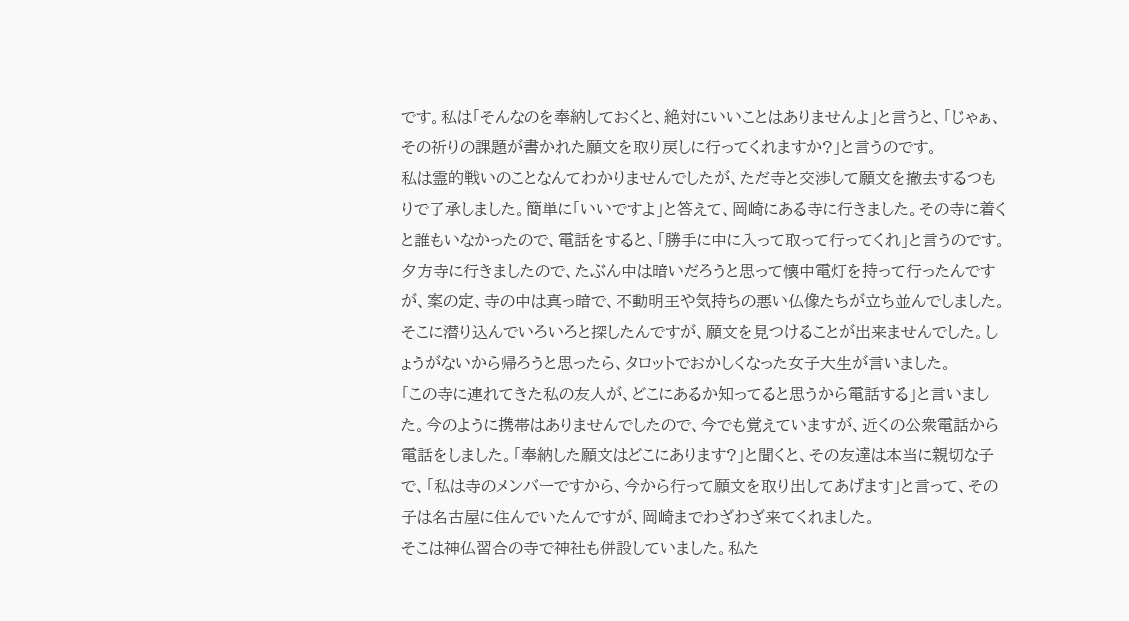です。私は「そんなのを奉納しておくと、絶対にいいことはありませんよ」と言うと、「じゃぁ、その祈りの課題が書かれた願文を取り戻しに行ってくれますか?」と言うのです。
私は霊的戦いのことなんてわかりませんでしたが、ただ寺と交渉して願文を撤去するつもりで了承しました。簡単に「いいですよ」と答えて、岡崎にある寺に行きました。その寺に着くと誰もいなかったので、電話をすると、「勝手に中に入って取って行ってくれ」と言うのです。夕方寺に行きましたので、たぶん中は暗いだろうと思って懐中電灯を持って行ったんですが、案の定、寺の中は真っ暗で、不動明王や気持ちの悪い仏像たちが立ち並んでしました。
そこに潜り込んでいろいろと探したんですが、願文を見つけることが出来ませんでした。しょうがないから帰ろうと思ったら、タロットでおかしくなった女子大生が言いました。
「この寺に連れてきた私の友人が、どこにあるか知ってると思うから電話する」と言いました。今のように携帯はありませんでしたので、今でも覚えていますが、近くの公衆電話から電話をしました。「奉納した願文はどこにあります?」と聞くと、その友達は本当に親切な子で、「私は寺のメンバーですから、今から行って願文を取り出してあげます」と言って、その子は名古屋に住んでいたんですが、岡崎までわざわざ来てくれました。
そこは神仏習合の寺で神社も併設していました。私た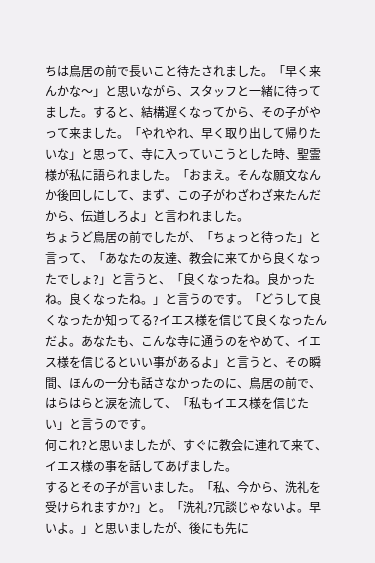ちは鳥居の前で長いこと待たされました。「早く来んかな〜」と思いながら、スタッフと一緒に待ってました。すると、結構遅くなってから、その子がやって来ました。「やれやれ、早く取り出して帰りたいな」と思って、寺に入っていこうとした時、聖霊様が私に語られました。「おまえ。そんな願文なんか後回しにして、まず、この子がわざわざ来たんだから、伝道しろよ」と言われました。
ちょうど鳥居の前でしたが、「ちょっと待った」と言って、「あなたの友達、教会に来てから良くなったでしょ?」と言うと、「良くなったね。良かったね。良くなったね。」と言うのです。「どうして良くなったか知ってる?イエス様を信じて良くなったんだよ。あなたも、こんな寺に通うのをやめて、イエス様を信じるといい事があるよ」と言うと、その瞬間、ほんの一分も話さなかったのに、鳥居の前で、はらはらと涙を流して、「私もイエス様を信じたい」と言うのです。
何これ?と思いましたが、すぐに教会に連れて来て、イエス様の事を話してあげました。
するとその子が言いました。「私、今から、洗礼を受けられますか?」と。「洗礼?冗談じゃないよ。早いよ。」と思いましたが、後にも先に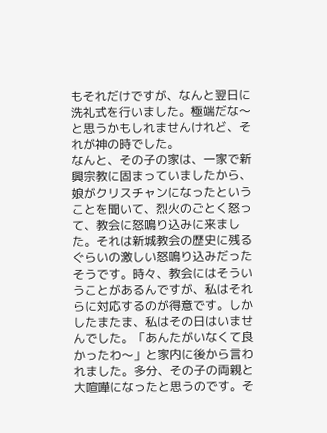もそれだけですが、なんと翌日に洗礼式を行いました。極端だな〜と思うかもしれませんけれど、それが神の時でした。
なんと、その子の家は、一家で新興宗教に固まっていましたから、娘がクリスチャンになったということを聞いて、烈火のごとく怒って、教会に怒鳴り込みに来ました。それは新城教会の歴史に残るぐらいの激しい怒鳴り込みだったそうです。時々、教会にはそういうことがあるんですが、私はそれらに対応するのが得意です。しかしたまたま、私はその日はいませんでした。「あんたがいなくて良かったわ〜」と家内に後から言われました。多分、その子の両親と大喧嘩になったと思うのです。そ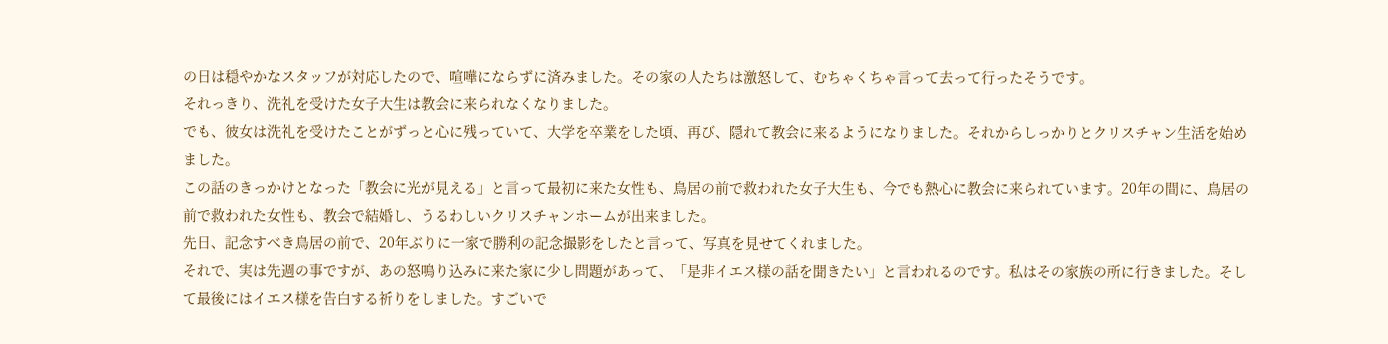の日は穏やかなスタッフが対応したので、喧嘩にならずに済みました。その家の人たちは激怒して、むちゃくちゃ言って去って行ったそうです。
それっきり、洗礼を受けた女子大生は教会に来られなくなりました。
でも、彼女は洗礼を受けたことがずっと心に残っていて、大学を卒業をした頃、再び、隠れて教会に来るようになりました。それからしっかりとクリスチャン生活を始めました。
この話のきっかけとなった「教会に光が見える」と言って最初に来た女性も、鳥居の前で救われた女子大生も、今でも熱心に教会に来られています。20年の間に、鳥居の前で救われた女性も、教会で結婚し、うるわしいクリスチャンホームが出来ました。
先日、記念すべき鳥居の前で、20年ぶりに一家で勝利の記念撮影をしたと言って、写真を見せてくれました。
それで、実は先週の事ですが、あの怒鳴り込みに来た家に少し問題があって、「是非イエス様の話を聞きたい」と言われるのです。私はその家族の所に行きました。そして最後にはイエス様を告白する祈りをしました。すごいで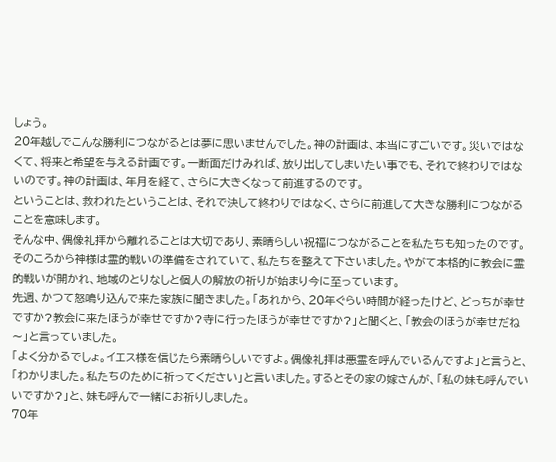しょう。
20年越しでこんな勝利につながるとは夢に思いませんでした。神の計画は、本当にすごいです。災いではなくて、将来と希望を与える計画です。一断面だけみれば、放り出してしまいたい事でも、それで終わりではないのです。神の計画は、年月を経て、さらに大きくなって前進するのです。
ということは、救われたということは、それで決して終わりではなく、さらに前進して大きな勝利につながることを意味します。
そんな中、偶像礼拝から離れることは大切であり、素晴らしい祝福につながることを私たちも知ったのです。
そのころから神様は霊的戦いの準備をされていて、私たちを整えて下さいました。やがて本格的に教会に霊的戦いが開かれ、地域のとりなしと個人の解放の祈りが始まり今に至っています。
先週、かつて怒鳴り込んで来た家族に聞きました。「あれから、20年ぐらい時間が経ったけど、どっちが幸せですか?教会に来たほうが幸せですか?寺に行ったほうが幸せですか?」と聞くと、「教会のほうが幸せだね〜」と言っていました。
「よく分かるでしょ。イエス様を信じたら素晴らしいですよ。偶像礼拝は悪霊を呼んでいるんですよ」と言うと、「わかりました。私たちのために祈ってください」と言いました。するとその家の嫁さんが、「私の妹も呼んでいいですか?」と、妹も呼んで一緒にお祈りしました。
70年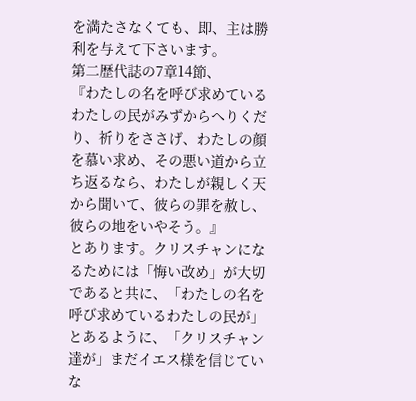を満たさなくても、即、主は勝利を与えて下さいます。
第二歴代誌の7章14節、
『わたしの名を呼び求めているわたしの民がみずからへりくだり、祈りをささげ、わたしの顔を慕い求め、その悪い道から立ち返るなら、わたしが親しく天から聞いて、彼らの罪を赦し、彼らの地をいやそう。』
とあります。クリスチャンになるためには「悔い改め」が大切であると共に、「わたしの名を呼び求めているわたしの民が」とあるように、「クリスチャン達が」まだイエス様を信じていな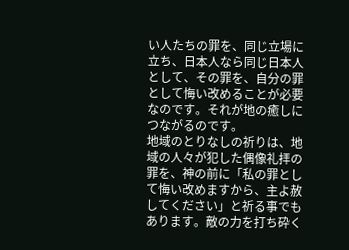い人たちの罪を、同じ立場に立ち、日本人なら同じ日本人として、その罪を、自分の罪として悔い改めることが必要なのです。それが地の癒しにつながるのです。
地域のとりなしの祈りは、地域の人々が犯した偶像礼拝の罪を、神の前に「私の罪として悔い改めますから、主よ赦してください」と祈る事でもあります。敵の力を打ち砕く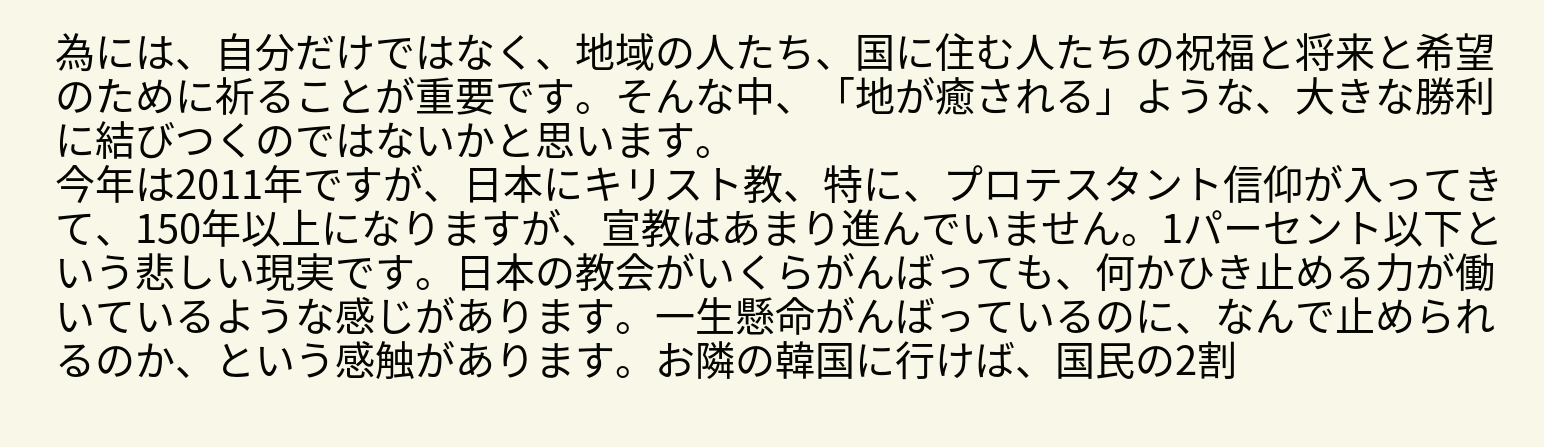為には、自分だけではなく、地域の人たち、国に住む人たちの祝福と将来と希望のために祈ることが重要です。そんな中、「地が癒される」ような、大きな勝利に結びつくのではないかと思います。
今年は2011年ですが、日本にキリスト教、特に、プロテスタント信仰が入ってきて、150年以上になりますが、宣教はあまり進んでいません。1パーセント以下という悲しい現実です。日本の教会がいくらがんばっても、何かひき止める力が働いているような感じがあります。一生懸命がんばっているのに、なんで止められるのか、という感触があります。お隣の韓国に行けば、国民の2割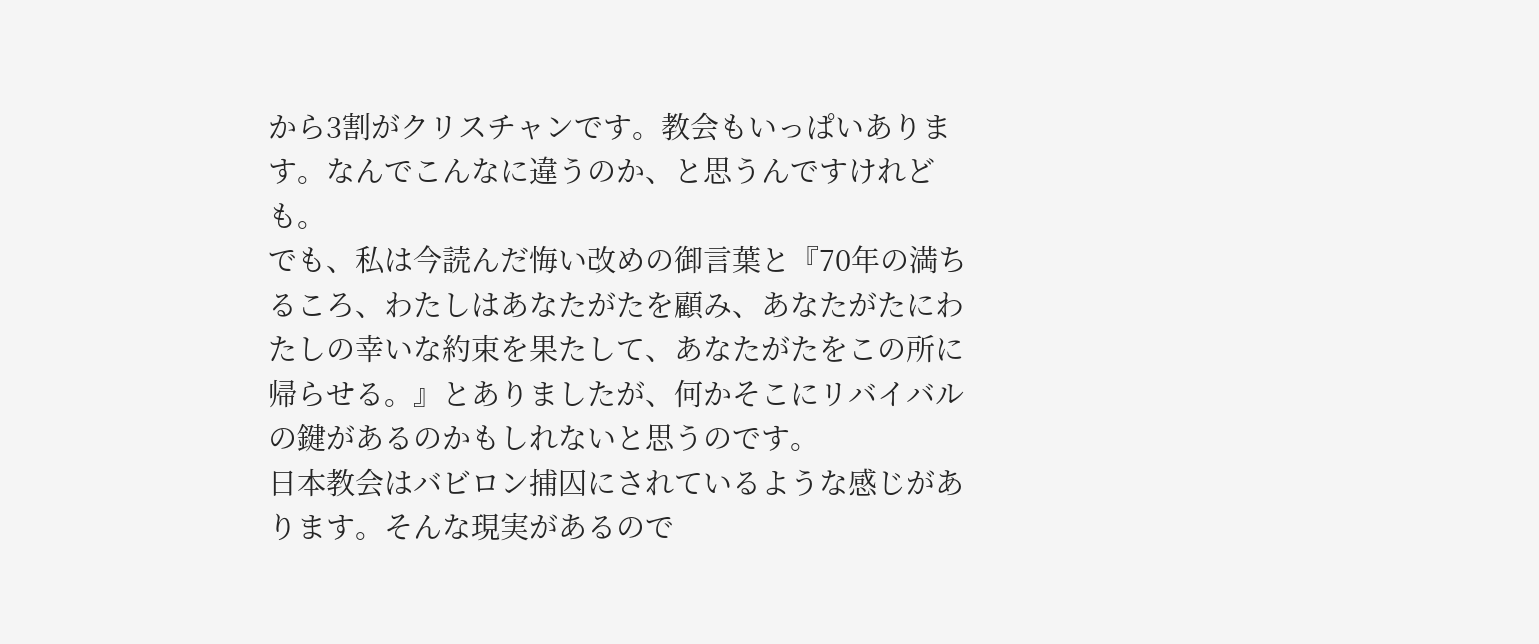から3割がクリスチャンです。教会もいっぱいあります。なんでこんなに違うのか、と思うんですけれども。
でも、私は今読んだ悔い改めの御言葉と『70年の満ちるころ、わたしはあなたがたを顧み、あなたがたにわたしの幸いな約束を果たして、あなたがたをこの所に帰らせる。』とありましたが、何かそこにリバイバルの鍵があるのかもしれないと思うのです。
日本教会はバビロン捕囚にされているような感じがあります。そんな現実があるので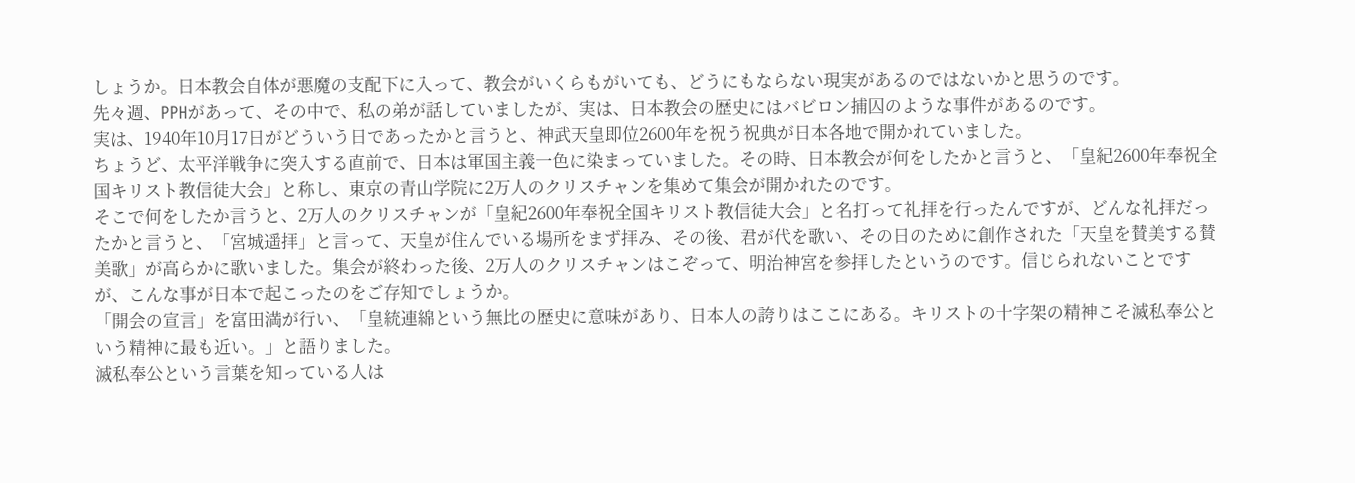しょうか。日本教会自体が悪魔の支配下に入って、教会がいくらもがいても、どうにもならない現実があるのではないかと思うのです。
先々週、PPHがあって、その中で、私の弟が話していましたが、実は、日本教会の歴史にはバビロン捕囚のような事件があるのです。
実は、1940年10月17日がどういう日であったかと言うと、神武天皇即位2600年を祝う祝典が日本各地で開かれていました。
ちょうど、太平洋戦争に突入する直前で、日本は軍国主義一色に染まっていました。その時、日本教会が何をしたかと言うと、「皇紀2600年奉祝全国キリスト教信徒大会」と称し、東京の青山学院に2万人のクリスチャンを集めて集会が開かれたのです。
そこで何をしたか言うと、2万人のクリスチャンが「皇紀2600年奉祝全国キリスト教信徒大会」と名打って礼拝を行ったんですが、どんな礼拝だったかと言うと、「宮城遥拝」と言って、天皇が住んでいる場所をまず拝み、その後、君が代を歌い、その日のために創作された「天皇を賛美する賛美歌」が高らかに歌いました。集会が終わった後、2万人のクリスチャンはこぞって、明治神宮を参拝したというのです。信じられないことですが、こんな事が日本で起こったのをご存知でしょうか。
「開会の宣言」を富田満が行い、「皇統連綿という無比の歴史に意味があり、日本人の誇りはここにある。キリストの十字架の精神こそ滅私奉公という精神に最も近い。」と語りました。
滅私奉公という言葉を知っている人は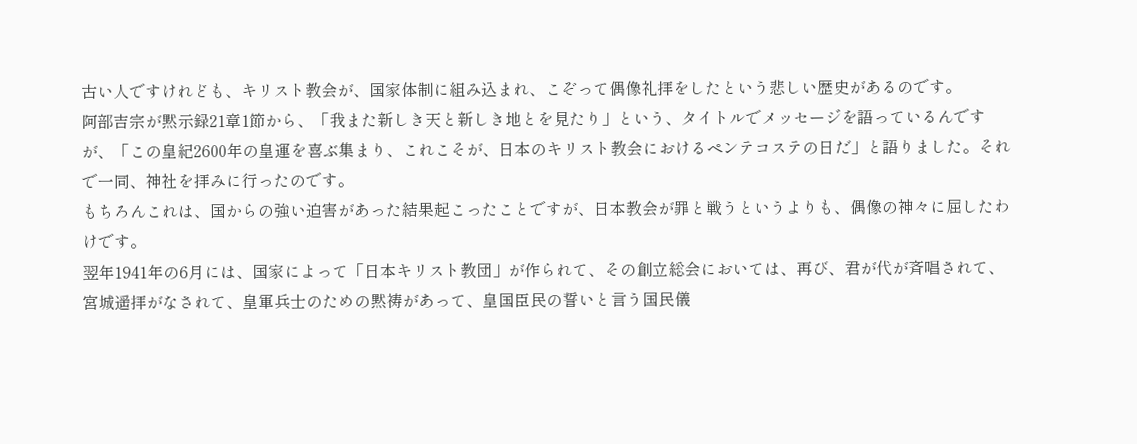古い人ですけれども、キリスト教会が、国家体制に組み込まれ、こぞって偶像礼拝をしたという悲しい歴史があるのです。
阿部吉宗が黙示録21章1節から、「我また新しき天と新しき地とを見たり」という、タイトルでメッセージを語っているんですが、「この皇紀2600年の皇運を喜ぶ集まり、これこそが、日本のキリスト教会におけるペンテコステの日だ」と語りました。それで一同、神社を拝みに行ったのです。
もちろんこれは、国からの強い迫害があった結果起こったことですが、日本教会が罪と戦うというよりも、偶像の神々に屈したわけです。
翌年1941年の6月には、国家によって「日本キリスト教団」が作られて、その創立総会においては、再び、君が代が斉唱されて、宮城遥拝がなされて、皇軍兵士のための黙祷があって、皇国臣民の誓いと言う国民儀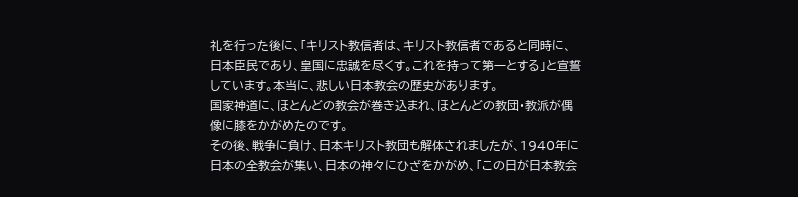礼を行った後に、「キリスト教信者は、キリスト教信者であると同時に、日本臣民であり、皇国に忠誠を尽くす。これを持って第一とする」と宣誓しています。本当に、悲しい日本教会の歴史があります。
国家神道に、ほとんどの教会が巻き込まれ、ほとんどの教団・教派が偶像に膝をかがめたのです。
その後、戦争に負け、日本キリスト教団も解体されましたが、1940年に日本の全教会が集い、日本の神々にひざをかがめ、「この日が日本教会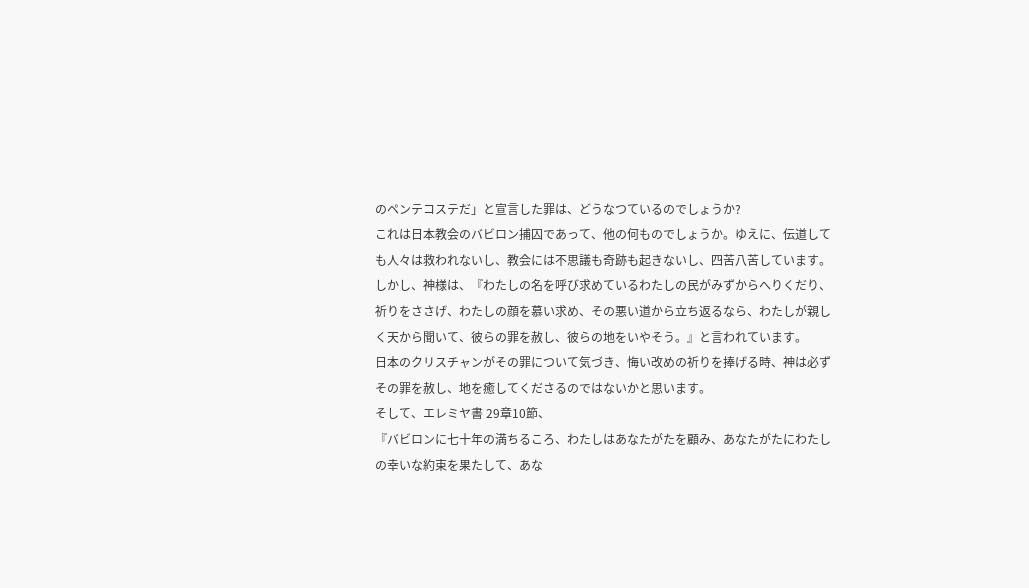のペンテコステだ」と宣言した罪は、どうなつているのでしょうか?
これは日本教会のバビロン捕囚であって、他の何ものでしょうか。ゆえに、伝道しても人々は救われないし、教会には不思議も奇跡も起きないし、四苦八苦しています。
しかし、神様は、『わたしの名を呼び求めているわたしの民がみずからへりくだり、祈りをささげ、わたしの顔を慕い求め、その悪い道から立ち返るなら、わたしが親しく天から聞いて、彼らの罪を赦し、彼らの地をいやそう。』と言われています。
日本のクリスチャンがその罪について気づき、悔い改めの祈りを捧げる時、神は必ずその罪を赦し、地を癒してくださるのではないかと思います。
そして、エレミヤ書 29章10節、
『バビロンに七十年の満ちるころ、わたしはあなたがたを顧み、あなたがたにわたしの幸いな約束を果たして、あな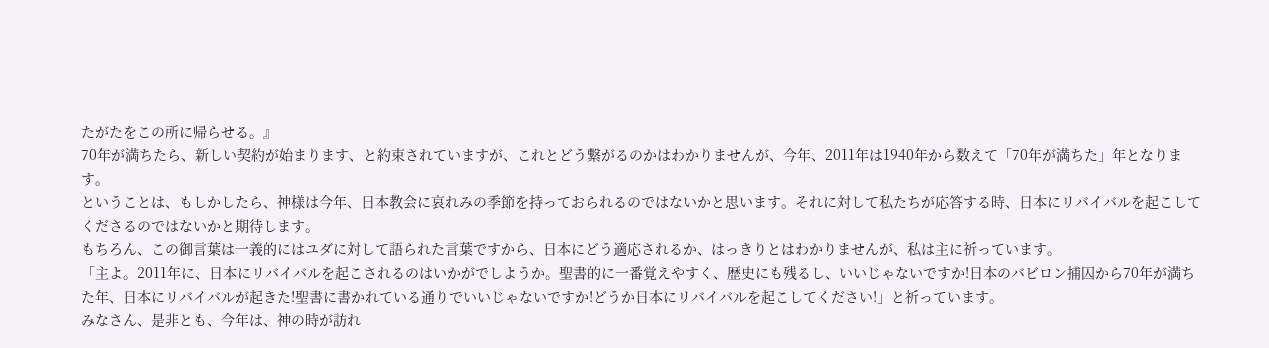たがたをこの所に帰らせる。』
70年が満ちたら、新しい契約が始まります、と約束されていますが、これとどう繋がるのかはわかりませんが、今年、2011年は1940年から数えて「70年が満ちた」年となります。
ということは、もしかしたら、神様は今年、日本教会に哀れみの季節を持っておられるのではないかと思います。それに対して私たちが応答する時、日本にリバイバルを起こしてくださるのではないかと期待します。
もちろん、この御言葉は一義的にはユダに対して語られた言葉ですから、日本にどう適応されるか、はっきりとはわかりませんが、私は主に祈っています。
「主よ。2011年に、日本にリバイバルを起こされるのはいかがでしようか。聖書的に一番覚えやすく、歴史にも残るし、いいじゃないですか!日本のバビロン捕囚から70年が満ちた年、日本にリバイバルが起きた!聖書に書かれている通りでいいじゃないですか!どうか日本にリバイバルを起こしてください!」と祈っています。
みなさん、是非とも、今年は、神の時が訪れ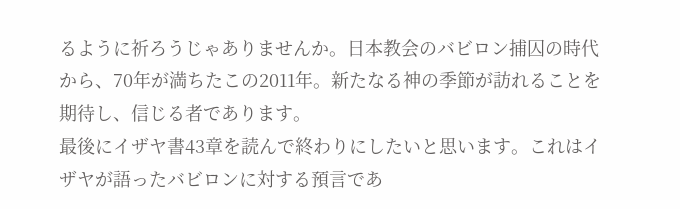るように祈ろうじゃありませんか。日本教会のバビロン捕囚の時代から、70年が満ちたこの2011年。新たなる神の季節が訪れることを期待し、信じる者であります。
最後にイザヤ書43章を読んで終わりにしたいと思います。これはイザヤが語ったバビロンに対する預言であ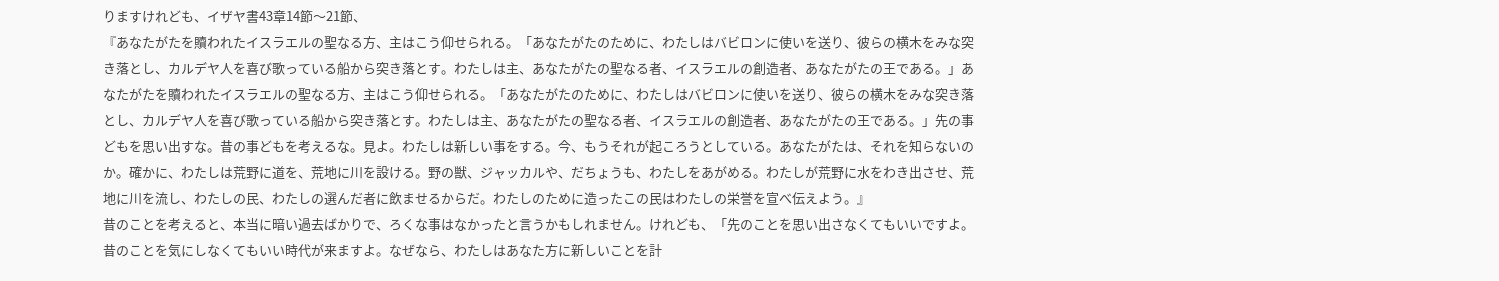りますけれども、イザヤ書43章14節〜21節、
『あなたがたを贖われたイスラエルの聖なる方、主はこう仰せられる。「あなたがたのために、わたしはバビロンに使いを送り、彼らの横木をみな突き落とし、カルデヤ人を喜び歌っている船から突き落とす。わたしは主、あなたがたの聖なる者、イスラエルの創造者、あなたがたの王である。」あなたがたを贖われたイスラエルの聖なる方、主はこう仰せられる。「あなたがたのために、わたしはバビロンに使いを送り、彼らの横木をみな突き落とし、カルデヤ人を喜び歌っている船から突き落とす。わたしは主、あなたがたの聖なる者、イスラエルの創造者、あなたがたの王である。」先の事どもを思い出すな。昔の事どもを考えるな。見よ。わたしは新しい事をする。今、もうそれが起ころうとしている。あなたがたは、それを知らないのか。確かに、わたしは荒野に道を、荒地に川を設ける。野の獣、ジャッカルや、だちょうも、わたしをあがめる。わたしが荒野に水をわき出させ、荒地に川を流し、わたしの民、わたしの選んだ者に飲ませるからだ。わたしのために造ったこの民はわたしの栄誉を宣べ伝えよう。』
昔のことを考えると、本当に暗い過去ばかりで、ろくな事はなかったと言うかもしれません。けれども、「先のことを思い出さなくてもいいですよ。昔のことを気にしなくてもいい時代が来ますよ。なぜなら、わたしはあなた方に新しいことを計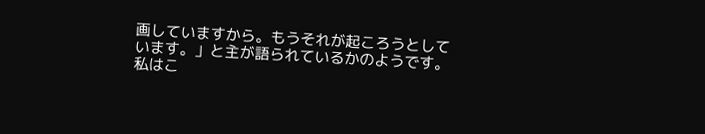画していますから。もうそれが起ころうとしています。」と主が語られているかのようです。
私はこ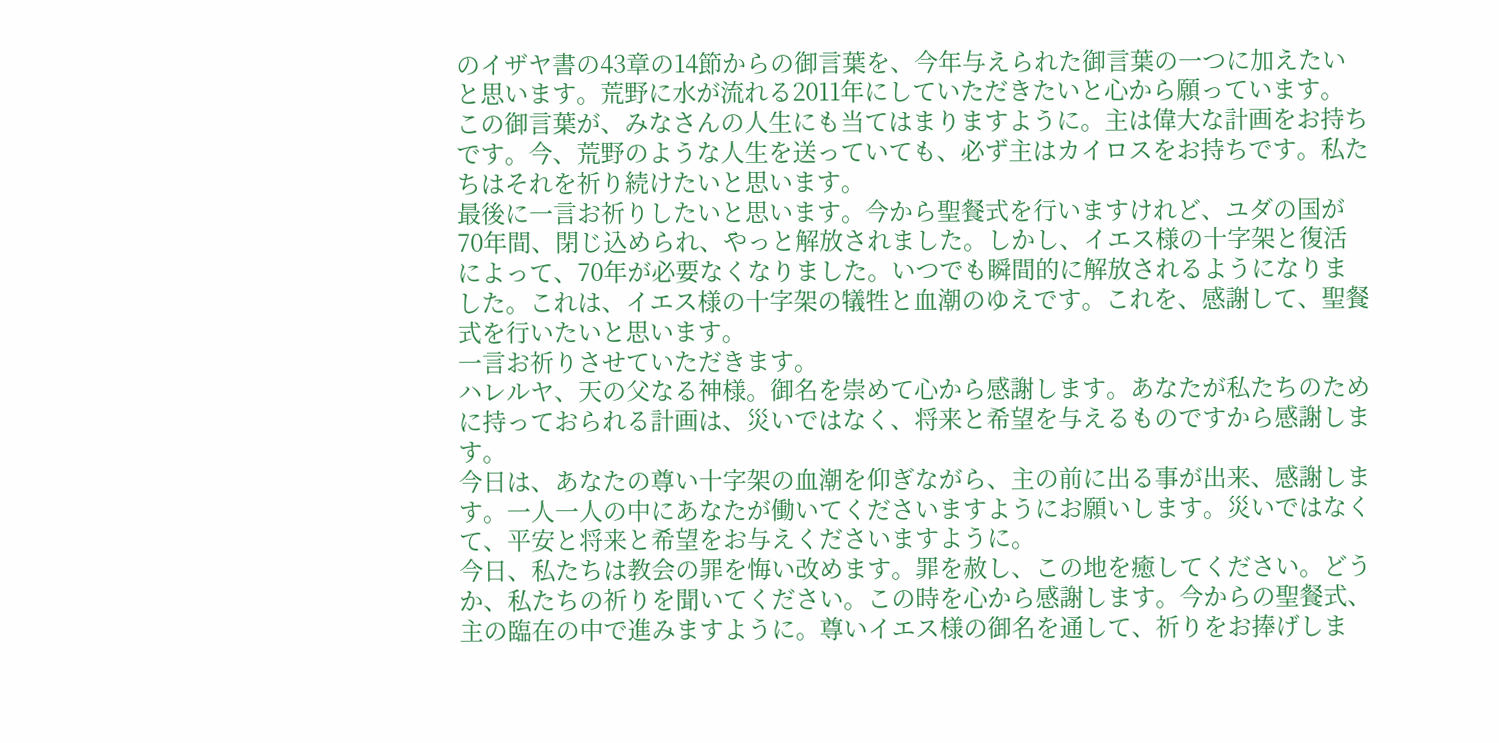のイザヤ書の43章の14節からの御言葉を、今年与えられた御言葉の一つに加えたいと思います。荒野に水が流れる2011年にしていただきたいと心から願っています。
この御言葉が、みなさんの人生にも当てはまりますように。主は偉大な計画をお持ちです。今、荒野のような人生を送っていても、必ず主はカイロスをお持ちです。私たちはそれを祈り続けたいと思います。
最後に一言お祈りしたいと思います。今から聖餐式を行いますけれど、ユダの国が70年間、閉じ込められ、やっと解放されました。しかし、イエス様の十字架と復活によって、70年が必要なくなりました。いつでも瞬間的に解放されるようになりました。これは、イエス様の十字架の犠牲と血潮のゆえです。これを、感謝して、聖餐式を行いたいと思います。
一言お祈りさせていただきます。
ハレルヤ、天の父なる神様。御名を崇めて心から感謝します。あなたが私たちのために持っておられる計画は、災いではなく、将来と希望を与えるものですから感謝します。
今日は、あなたの尊い十字架の血潮を仰ぎながら、主の前に出る事が出来、感謝します。一人一人の中にあなたが働いてくださいますようにお願いします。災いではなくて、平安と将来と希望をお与えくださいますように。
今日、私たちは教会の罪を悔い改めます。罪を赦し、この地を癒してください。どうか、私たちの祈りを聞いてください。この時を心から感謝します。今からの聖餐式、主の臨在の中で進みますように。尊いイエス様の御名を通して、祈りをお捧げしま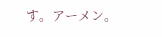す。アーメン。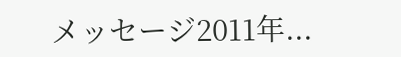メッセージ2011年...